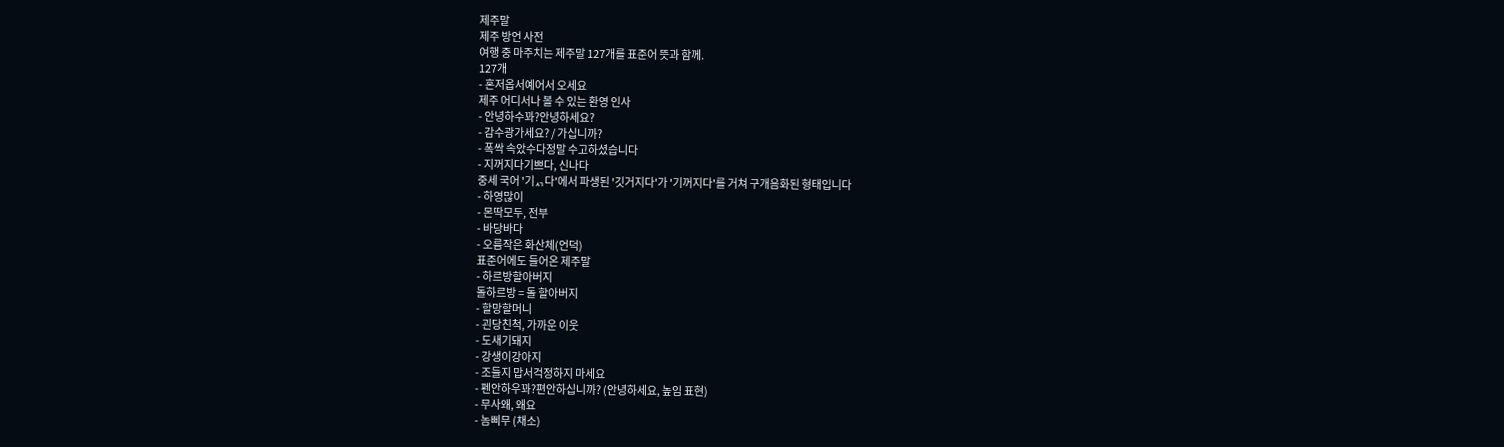제주말
제주 방언 사전
여행 중 마주치는 제주말 127개를 표준어 뜻과 함께.
127개
- 혼저옵서예어서 오세요
제주 어디서나 볼 수 있는 환영 인사
- 안녕하수꽈?안녕하세요?
- 감수광가세요? / 가십니까?
- 폭싹 속았수다정말 수고하셨습니다
- 지꺼지다기쁘다, 신나다
중세 국어 '기ᇧ다'에서 파생된 '깃거지다'가 '기꺼지다'를 거쳐 구개음화된 형태입니다
- 하영많이
- 몬딱모두, 전부
- 바당바다
- 오름작은 화산체(언덕)
표준어에도 들어온 제주말
- 하르방할아버지
돌하르방 = 돌 할아버지
- 할망할머니
- 괸당친척, 가까운 이웃
- 도새기돼지
- 강생이강아지
- 조들지 맙서걱정하지 마세요
- 펜안하우꽈?편안하십니까? (안녕하세요, 높임 표현)
- 무사왜, 왜요
- 놈삐무 (채소)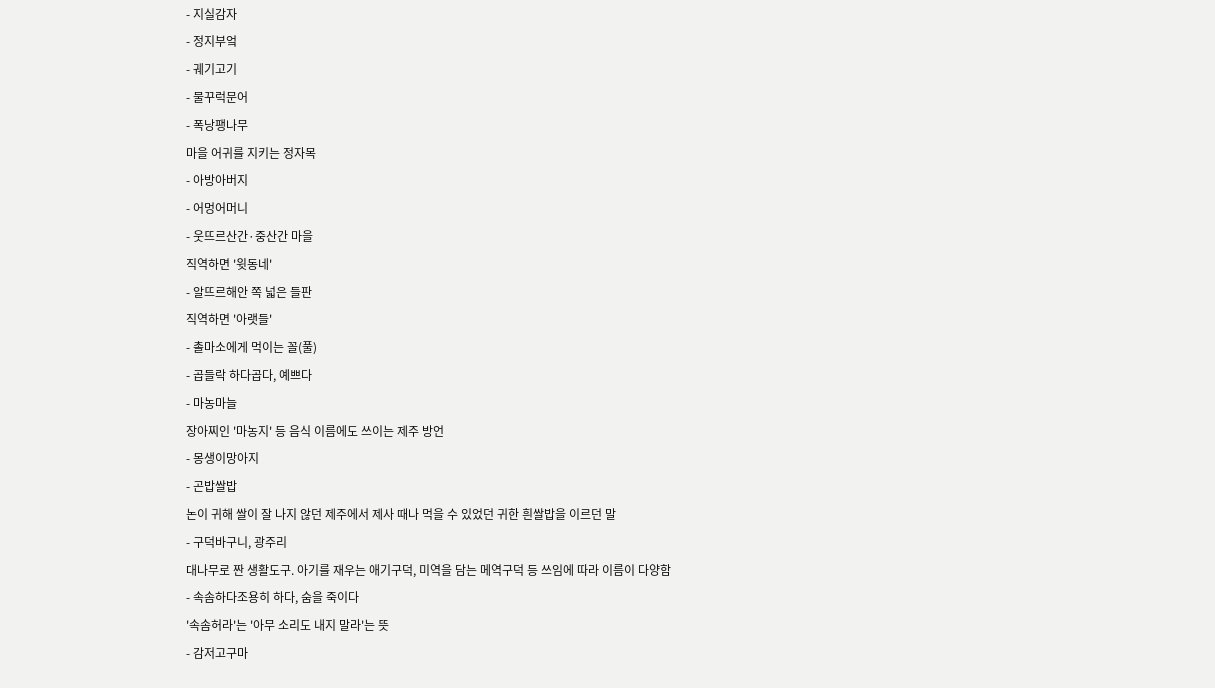- 지실감자
- 정지부엌
- 궤기고기
- 물꾸럭문어
- 폭낭팽나무
마을 어귀를 지키는 정자목
- 아방아버지
- 어멍어머니
- 웃뜨르산간·중산간 마을
직역하면 '윗동네'
- 알뜨르해안 쪽 넓은 들판
직역하면 '아랫들'
- 촐마소에게 먹이는 꼴(풀)
- 곱들락 하다곱다, 예쁘다
- 마농마늘
장아찌인 '마농지' 등 음식 이름에도 쓰이는 제주 방언
- 몽생이망아지
- 곤밥쌀밥
논이 귀해 쌀이 잘 나지 않던 제주에서 제사 때나 먹을 수 있었던 귀한 흰쌀밥을 이르던 말
- 구덕바구니, 광주리
대나무로 짠 생활도구. 아기를 재우는 애기구덕, 미역을 담는 메역구덕 등 쓰임에 따라 이름이 다양함
- 속솜하다조용히 하다, 숨을 죽이다
'속솜허라'는 '아무 소리도 내지 말라'는 뜻
- 감저고구마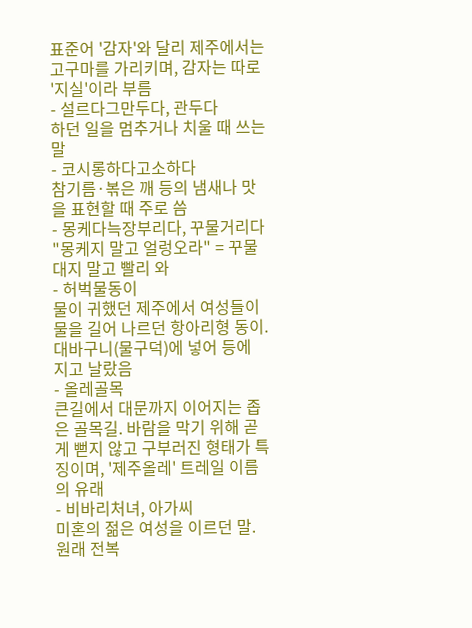표준어 '감자'와 달리 제주에서는 고구마를 가리키며, 감자는 따로 '지실'이라 부름
- 설르다그만두다, 관두다
하던 일을 멈추거나 치울 때 쓰는 말
- 코시롱하다고소하다
참기름·볶은 깨 등의 냄새나 맛을 표현할 때 주로 씀
- 몽케다늑장부리다, 꾸물거리다
"몽케지 말고 얼렁오라" = 꾸물대지 말고 빨리 와
- 허벅물동이
물이 귀했던 제주에서 여성들이 물을 길어 나르던 항아리형 동이. 대바구니(물구덕)에 넣어 등에 지고 날랐음
- 올레골목
큰길에서 대문까지 이어지는 좁은 골목길. 바람을 막기 위해 곧게 뻗지 않고 구부러진 형태가 특징이며, '제주올레' 트레일 이름의 유래
- 비바리처녀, 아가씨
미혼의 젊은 여성을 이르던 말. 원래 전복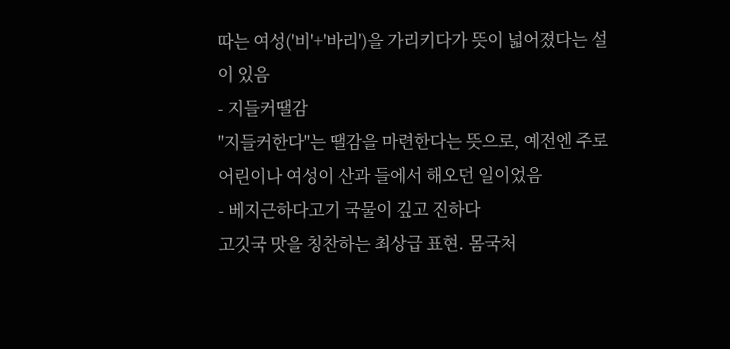따는 여성('비'+'바리')을 가리키다가 뜻이 넓어졌다는 설이 있음
- 지들커땔감
"지들커한다"는 땔감을 마련한다는 뜻으로, 예전엔 주로 어린이나 여성이 산과 들에서 해오던 일이었음
- 베지근하다고기 국물이 깊고 진하다
고깃국 맛을 칭찬하는 최상급 표현. 몸국처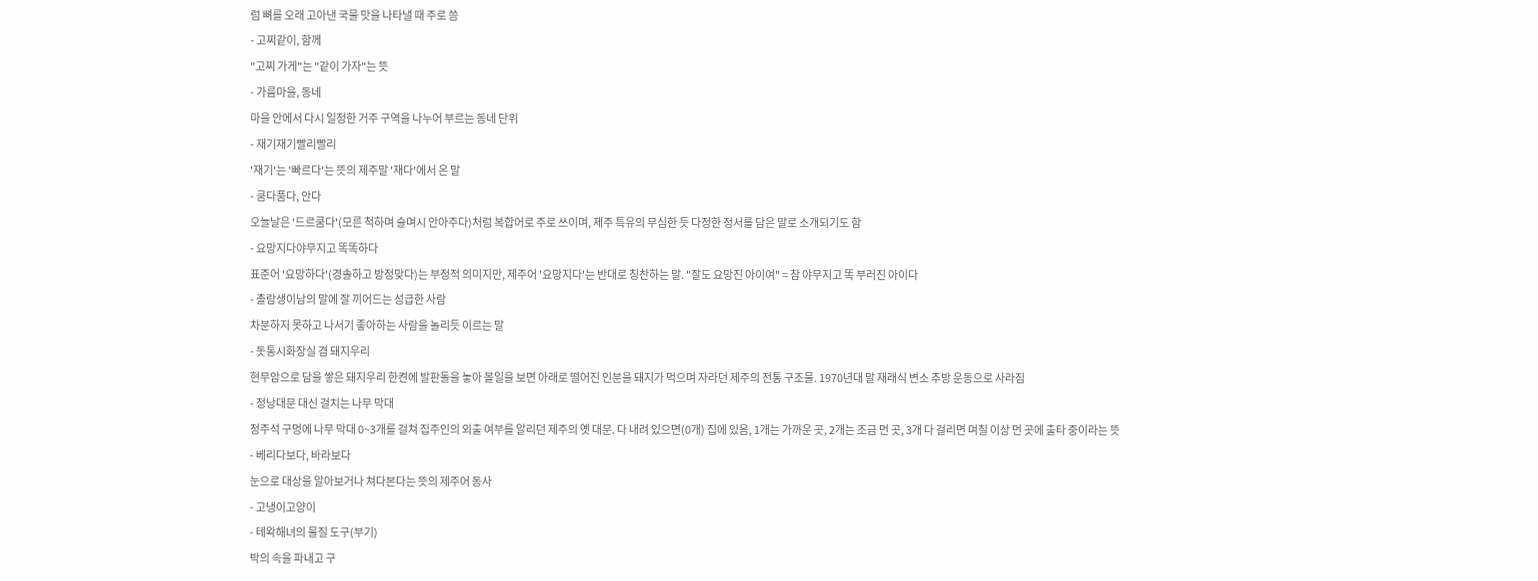럼 뼈를 오래 고아낸 국물 맛을 나타낼 때 주로 씀
- 고찌같이, 함께
"고찌 가게"는 "같이 가자"는 뜻
- 가름마을, 동네
마을 안에서 다시 일정한 거주 구역을 나누어 부르는 동네 단위
- 재기재기빨리빨리
'재기'는 '빠르다'는 뜻의 제주말 '재다'에서 온 말
- 쿰다품다, 안다
오늘날은 '드르쿰다'(모른 척하며 슬며시 안아주다)처럼 복합어로 주로 쓰이며, 제주 특유의 무심한 듯 다정한 정서를 담은 말로 소개되기도 함
- 요망지다야무지고 똑똑하다
표준어 '요망하다'(경솔하고 방정맞다)는 부정적 의미지만, 제주어 '요망지다'는 반대로 칭찬하는 말. "잘도 요망진 아이여" = 참 야무지고 똑 부러진 아이다
- 촐람생이남의 말에 잘 끼어드는 성급한 사람
차분하지 못하고 나서기 좋아하는 사람을 놀리듯 이르는 말
- 돗통시화장실 겸 돼지우리
현무암으로 담을 쌓은 돼지우리 한켠에 발판돌을 놓아 볼일을 보면 아래로 떨어진 인분을 돼지가 먹으며 자라던 제주의 전통 구조물. 1970년대 말 재래식 변소 추방 운동으로 사라짐
- 정낭대문 대신 걸치는 나무 막대
정주석 구멍에 나무 막대 0~3개를 걸쳐 집주인의 외출 여부를 알리던 제주의 옛 대문. 다 내려 있으면(0개) 집에 있음, 1개는 가까운 곳, 2개는 조금 먼 곳, 3개 다 걸리면 며칠 이상 먼 곳에 출타 중이라는 뜻
- 베리다보다, 바라보다
눈으로 대상을 알아보거나 쳐다본다는 뜻의 제주어 동사
- 고냉이고양이
- 테왁해녀의 물질 도구(부기)
박의 속을 파내고 구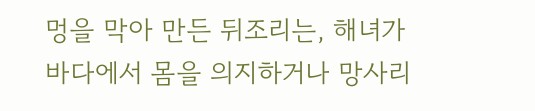멍을 막아 만든 뒤조리는, 해녀가 바다에서 몸을 의지하거나 망사리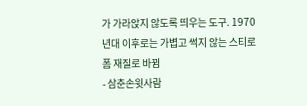가 가라앉지 않도록 띄우는 도구. 1970년대 이후로는 가볍고 썩지 않는 스티로폼 재질로 바뀜
- 삼춘손윗사람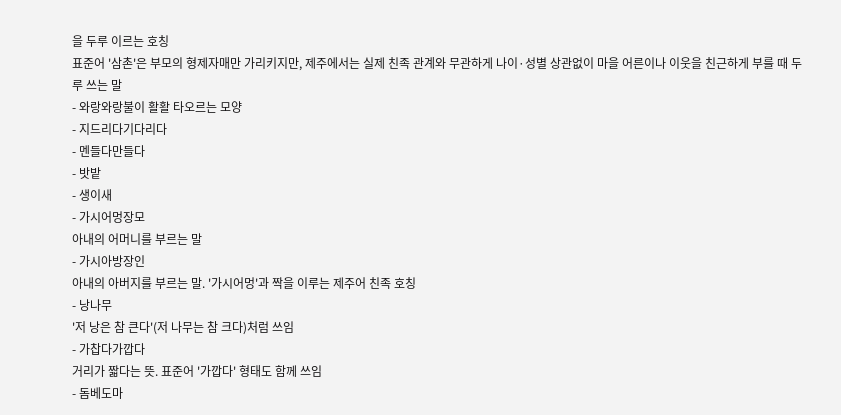을 두루 이르는 호칭
표준어 '삼촌'은 부모의 형제자매만 가리키지만, 제주에서는 실제 친족 관계와 무관하게 나이·성별 상관없이 마을 어른이나 이웃을 친근하게 부를 때 두루 쓰는 말
- 와랑와랑불이 활활 타오르는 모양
- 지드리다기다리다
- 멘들다만들다
- 밧밭
- 생이새
- 가시어멍장모
아내의 어머니를 부르는 말
- 가시아방장인
아내의 아버지를 부르는 말. '가시어멍'과 짝을 이루는 제주어 친족 호칭
- 낭나무
'저 낭은 참 큰다'(저 나무는 참 크다)처럼 쓰임
- 가찹다가깝다
거리가 짧다는 뜻. 표준어 '가깝다' 형태도 함께 쓰임
- 돔베도마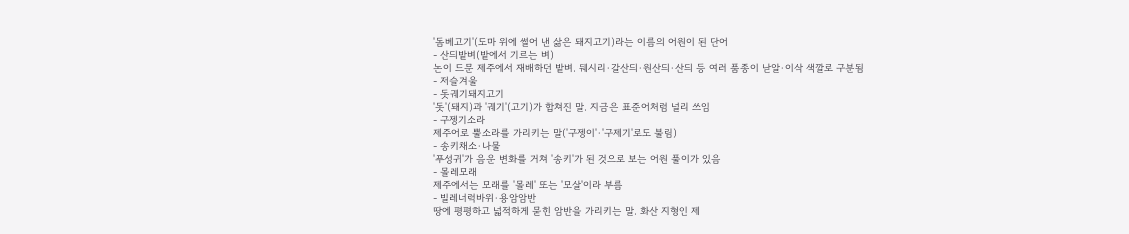'돔베고기'(도마 위에 썰어 낸 삶은 돼지고기)라는 이름의 어원이 된 단어
- 산듸밭벼(밭에서 기르는 벼)
논이 드문 제주에서 재배하던 밭벼. 뒈시리·갈산듸·원산듸·산듸 등 여러 품종이 낟알·이삭 색깔로 구분됨
- 저슬겨울
- 돗궤기돼지고기
'돗'(돼지)과 '궤기'(고기)가 합쳐진 말. 지금은 표준어처럼 널리 쓰임
- 구젱기소라
제주어로 뿔소라를 가리키는 말('구젱이'·'구제기'로도 불림)
- 송키채소·나물
'푸성귀'가 음운 변화를 거쳐 '송키'가 된 것으로 보는 어원 풀이가 있음
- 몰레모래
제주에서는 모래를 '몰레' 또는 '모살'이라 부름
- 빌레너럭바위·용암암반
땅에 평평하고 넓적하게 묻힌 암반을 가리키는 말. 화산 지형인 제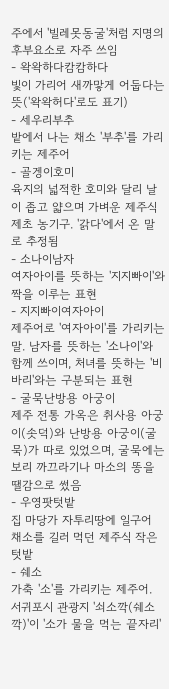주에서 '빌레못동굴'처럼 지명의 후부요소로 자주 쓰임
- 왁왁하다캄캄하다
빛이 가리어 새까맣게 어둡다는 뜻('왁왁허다'로도 표기)
- 세우리부추
밭에서 나는 채소 '부추'를 가리키는 제주어
- 골겡이호미
육지의 넓적한 호미와 달리 날이 좁고 얇으며 가벼운 제주식 제초 농기구. '갉다'에서 온 말로 추정됨
- 소나이남자
여자아이를 뜻하는 '지지빠이'와 짝을 이루는 표현
- 지지빠이여자아이
제주어로 '여자아이'를 가리키는 말. 남자를 뜻하는 '소나이'와 함께 쓰이며, 처녀를 뜻하는 '비바리'와는 구분되는 표현
- 굴묵난방용 아궁이
제주 전통 가옥은 취사용 아궁이(솟덕)와 난방용 아궁이(굴묵)가 따로 있었으며, 굴묵에는 보리 까끄라기나 마소의 똥을 땔감으로 썼음
- 우영팟텃밭
집 마당가 자투리땅에 일구어 채소를 길러 먹던 제주식 작은 텃밭
- 쉐소
가축 '소'를 가리키는 제주어. 서귀포시 관광지 '쇠소깍(쉐소깍)'이 '소가 물을 먹는 끝자리'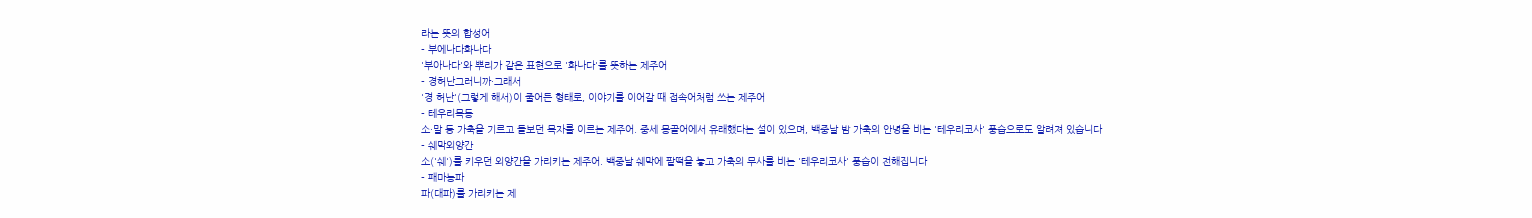라는 뜻의 합성어
- 부에나다화나다
'부아나다'와 뿌리가 같은 표현으로 '화나다'를 뜻하는 제주어
- 경허난그러니까·그래서
'경 허난'(그렇게 해서)이 줄어든 형태로, 이야기를 이어갈 때 접속어처럼 쓰는 제주어
- 테우리목동
소·말 등 가축을 기르고 돌보던 목자를 이르는 제주어. 중세 몽골어에서 유래했다는 설이 있으며, 백중날 밤 가축의 안녕을 비는 '테우리코사' 풍습으로도 알려져 있습니다
- 쉐막외양간
소('쉐')를 키우던 외양간을 가리키는 제주어. 백중날 쉐막에 팥떡을 놓고 가축의 무사를 비는 '테우리코사' 풍습이 전해집니다
- 패마농파
파(대파)를 가리키는 제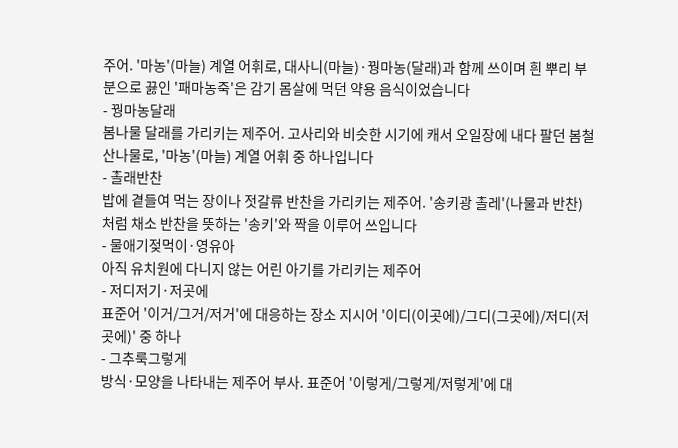주어. '마농'(마늘) 계열 어휘로, 대사니(마늘)·꿩마농(달래)과 함께 쓰이며 흰 뿌리 부분으로 끓인 '패마농죽'은 감기 몸살에 먹던 약용 음식이었습니다
- 꿩마농달래
봄나물 달래를 가리키는 제주어. 고사리와 비슷한 시기에 캐서 오일장에 내다 팔던 봄철 산나물로, '마농'(마늘) 계열 어휘 중 하나입니다
- 촐래반찬
밥에 곁들여 먹는 장이나 젓갈류 반찬을 가리키는 제주어. '송키광 촐레'(나물과 반찬)처럼 채소 반찬을 뜻하는 '송키'와 짝을 이루어 쓰입니다
- 물애기젖먹이·영유아
아직 유치원에 다니지 않는 어린 아기를 가리키는 제주어
- 저디저기·저곳에
표준어 '이거/그거/저거'에 대응하는 장소 지시어 '이디(이곳에)/그디(그곳에)/저디(저곳에)' 중 하나
- 그추룩그렇게
방식·모양을 나타내는 제주어 부사. 표준어 '이렇게/그렇게/저렇게'에 대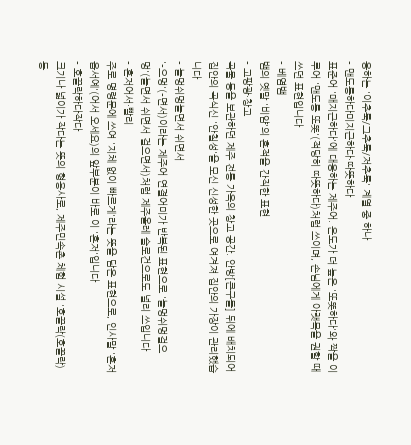응하는 '이추룩/그추룩/저추룩' 계열 중 하나
- 맨도롱하다미지근하다·따뜻하다
표준어 '매지근하다'에 대응하는 제주어. 온도가 더 높은 '또똣하다'와 짝을 이루어 '맨도롱 또똣'(적당히 따뜻하다)처럼 쓰이며, 손님에게 아랫목을 권할 때 쓰던 표현입니다
- 베염뱀
뱀의 옛말 '비얌'의 흔적을 간직한 표현
- 고팡광·창고
곡물 등을 보관하던 제주 전통 가옥의 창고 공간. 안방[큰구들] 뒤에 배치되어 집안의 곡식신 '안칠성'을 모신 신성한 곳으로 여겨져 집안의 가장이 관리했습니다
- 놀멍쉬멍놀면서 쉬면서
'-으멍'(-면서)이라는 제주어 연결어미가 반복된 표현으로 '놀멍쉬멍걸으멍'(놀면서 쉬면서 걸으면서)처럼 제주올레 슬로건으로도 널리 쓰입니다
- 혼저어서·빨리
주로 명령문에 쓰여 '지체 없이 빠르게'라는 뜻을 담은 표현으로, 인사말 '혼저옵서예'(어서 오세요)의 앞부분이 바로 이 '혼저'입니다
- 호끌락하다작다
크기나 넓이가 작다는 뜻의 형용사로, 제주민속촌 체험 시설 '호끌락(호꼴락) 동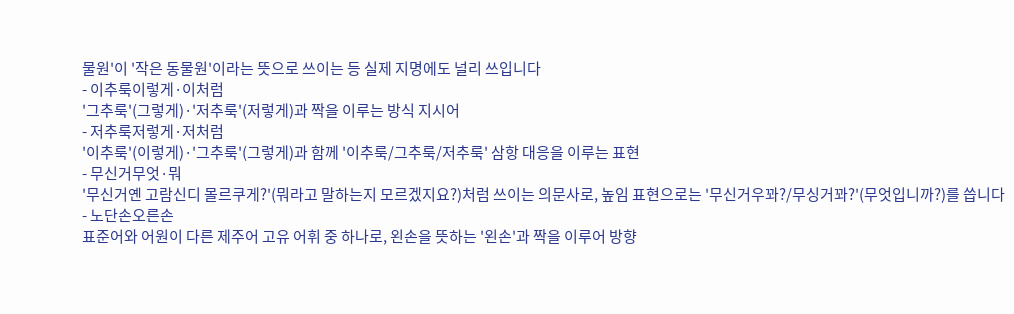물원'이 '작은 동물원'이라는 뜻으로 쓰이는 등 실제 지명에도 널리 쓰입니다
- 이추룩이렇게·이처럼
'그추룩'(그렇게)·'저추룩'(저렇게)과 짝을 이루는 방식 지시어
- 저추룩저렇게·저처럼
'이추룩'(이렇게)·'그추룩'(그렇게)과 함께 '이추룩/그추룩/저추룩' 삼항 대응을 이루는 표현
- 무신거무엇·뭐
'무신거옌 고람신디 몰르쿠게?'(뭐라고 말하는지 모르겠지요?)처럼 쓰이는 의문사로, 높임 표현으로는 '무신거우꽈?/무싱거꽈?'(무엇입니까?)를 씁니다
- 노단손오른손
표준어와 어원이 다른 제주어 고유 어휘 중 하나로, 왼손을 뜻하는 '왼손'과 짝을 이루어 방향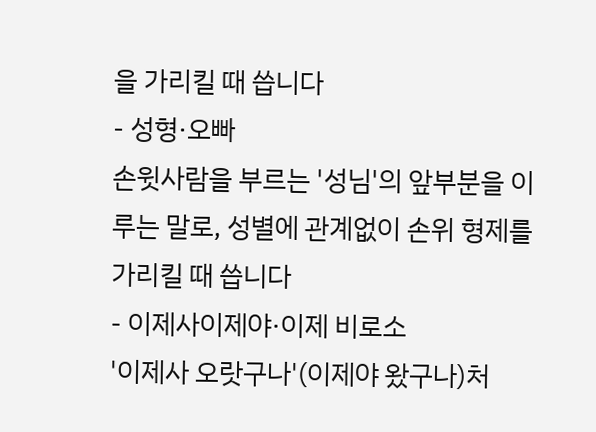을 가리킬 때 씁니다
- 성형·오빠
손윗사람을 부르는 '성님'의 앞부분을 이루는 말로, 성별에 관계없이 손위 형제를 가리킬 때 씁니다
- 이제사이제야·이제 비로소
'이제사 오랏구나'(이제야 왔구나)처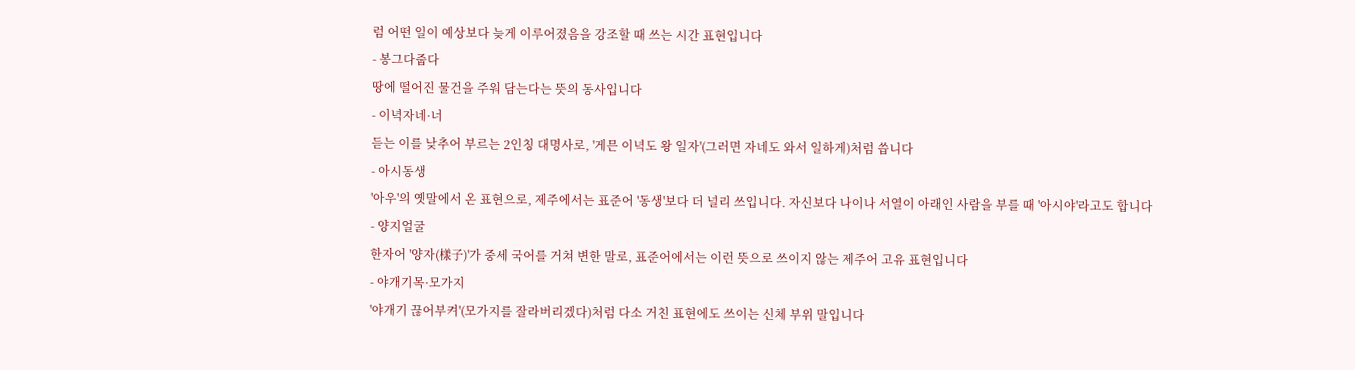럼 어떤 일이 예상보다 늦게 이루어졌음을 강조할 때 쓰는 시간 표현입니다
- 봉그다줍다
땅에 떨어진 물건을 주워 담는다는 뜻의 동사입니다
- 이녁자네·너
듣는 이를 낮추어 부르는 2인칭 대명사로, '게믄 이녁도 왕 일자'(그러면 자네도 와서 일하게)처럼 씁니다
- 아시동생
'아우'의 옛말에서 온 표현으로, 제주에서는 표준어 '동생'보다 더 널리 쓰입니다. 자신보다 나이나 서열이 아래인 사람을 부를 때 '아시야'라고도 합니다
- 양지얼굴
한자어 '양자(樣子)'가 중세 국어를 거쳐 변한 말로, 표준어에서는 이런 뜻으로 쓰이지 않는 제주어 고유 표현입니다
- 야개기목·모가지
'야개기 끊어부켜'(모가지를 잘라버리겠다)처럼 다소 거친 표현에도 쓰이는 신체 부위 말입니다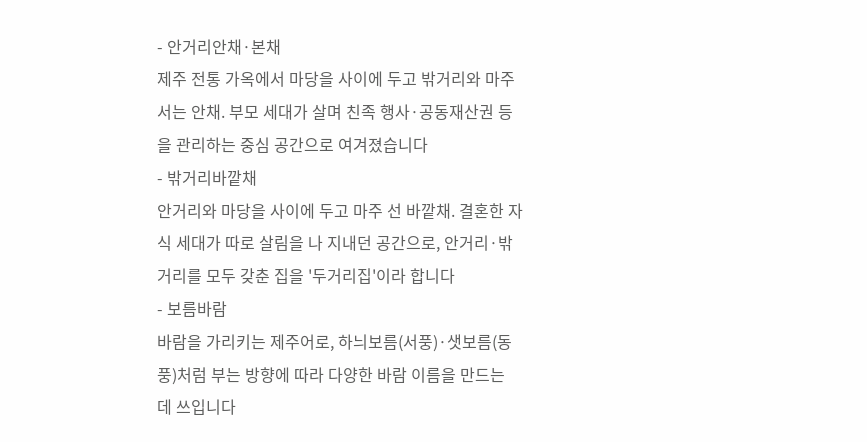- 안거리안채·본채
제주 전통 가옥에서 마당을 사이에 두고 밖거리와 마주 서는 안채. 부모 세대가 살며 친족 행사·공동재산권 등을 관리하는 중심 공간으로 여겨졌습니다
- 밖거리바깥채
안거리와 마당을 사이에 두고 마주 선 바깥채. 결혼한 자식 세대가 따로 살림을 나 지내던 공간으로, 안거리·밖거리를 모두 갖춘 집을 '두거리집'이라 합니다
- 보름바람
바람을 가리키는 제주어로, 하늬보름(서풍)·샛보름(동풍)처럼 부는 방향에 따라 다양한 바람 이름을 만드는 데 쓰입니다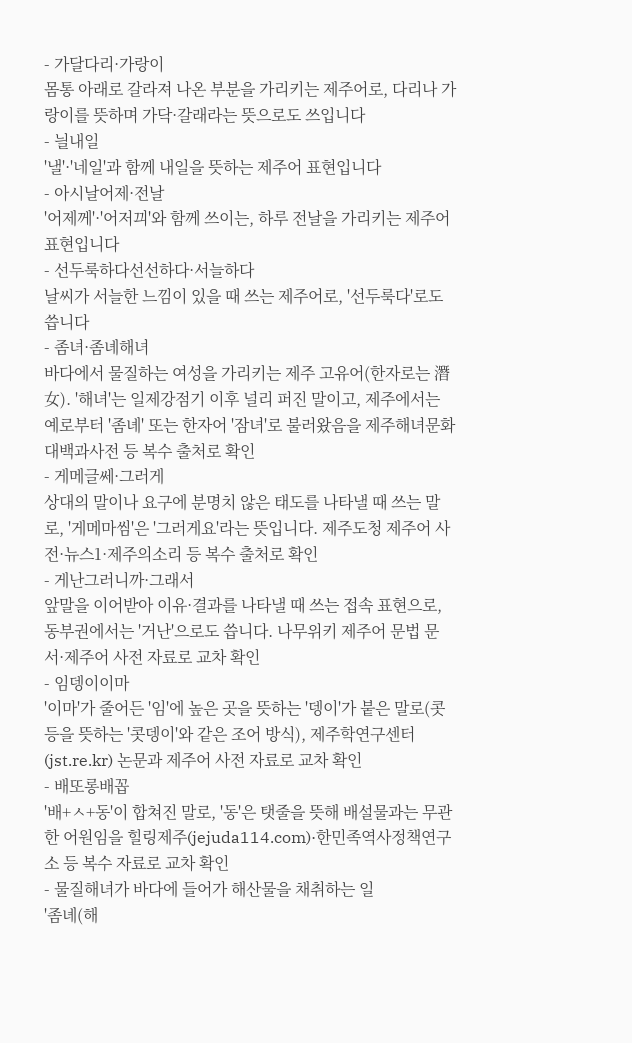- 가달다리·가랑이
몸통 아래로 갈라져 나온 부분을 가리키는 제주어로, 다리나 가랑이를 뜻하며 가닥·갈래라는 뜻으로도 쓰입니다
- 늴내일
'낼'·'네일'과 함께 내일을 뜻하는 제주어 표현입니다
- 아시날어제·전날
'어제께'·'어저끠'와 함께 쓰이는, 하루 전날을 가리키는 제주어 표현입니다
- 선두룩하다선선하다·서늘하다
날씨가 서늘한 느낌이 있을 때 쓰는 제주어로, '선두룩다'로도 씁니다
- 좀녀·좀녜해녀
바다에서 물질하는 여성을 가리키는 제주 고유어(한자로는 潛女). '해녀'는 일제강점기 이후 널리 퍼진 말이고, 제주에서는 예로부터 '좀녜' 또는 한자어 '잠녀'로 불러왔음을 제주해녀문화대백과사전 등 복수 출처로 확인
- 게메글쎄·그러게
상대의 말이나 요구에 분명치 않은 태도를 나타낼 때 쓰는 말로, '게메마씸'은 '그러게요'라는 뜻입니다. 제주도청 제주어 사전·뉴스1·제주의소리 등 복수 출처로 확인
- 게난그러니까·그래서
앞말을 이어받아 이유·결과를 나타낼 때 쓰는 접속 표현으로, 동부권에서는 '거난'으로도 씁니다. 나무위키 제주어 문법 문서·제주어 사전 자료로 교차 확인
- 임뎅이이마
'이마'가 줄어든 '임'에 높은 곳을 뜻하는 '뎅이'가 붙은 말로(콧등을 뜻하는 '콧뎅이'와 같은 조어 방식), 제주학연구센터(jst.re.kr) 논문과 제주어 사전 자료로 교차 확인
- 배또롱배꼽
'배+ㅅ+동'이 합쳐진 말로, '동'은 탯줄을 뜻해 배설물과는 무관한 어원임을 힐링제주(jejuda114.com)·한민족역사정책연구소 등 복수 자료로 교차 확인
- 물질해녀가 바다에 들어가 해산물을 채취하는 일
'좀녜(해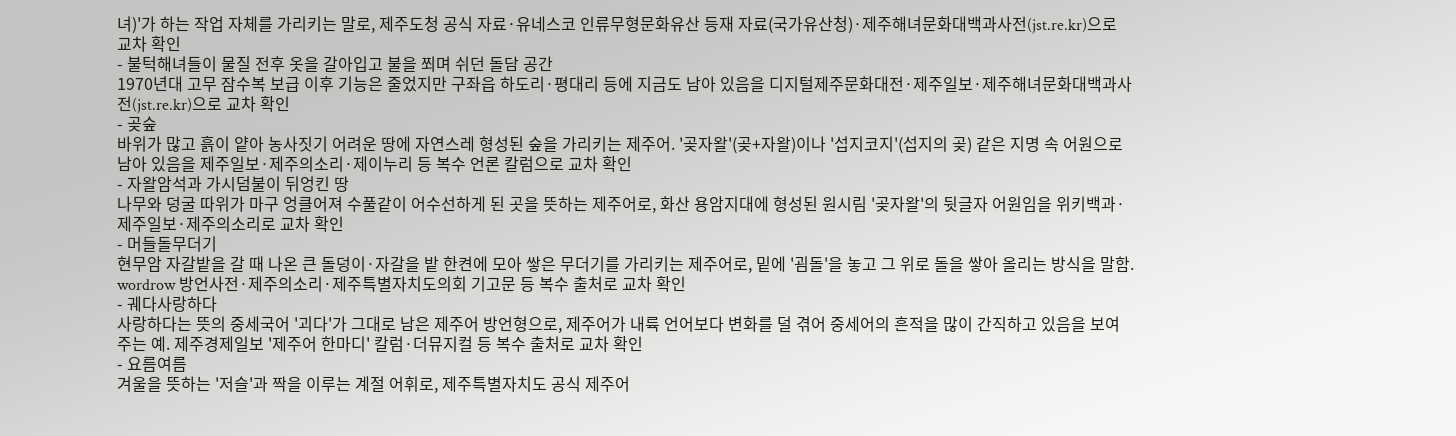녀)'가 하는 작업 자체를 가리키는 말로, 제주도청 공식 자료·유네스코 인류무형문화유산 등재 자료(국가유산청)·제주해녀문화대백과사전(jst.re.kr)으로 교차 확인
- 불턱해녀들이 물질 전후 옷을 갈아입고 불을 쬐며 쉬던 돌담 공간
1970년대 고무 잠수복 보급 이후 기능은 줄었지만 구좌읍 하도리·평대리 등에 지금도 남아 있음을 디지털제주문화대전·제주일보·제주해녀문화대백과사전(jst.re.kr)으로 교차 확인
- 곶숲
바위가 많고 흙이 얕아 농사짓기 어려운 땅에 자연스레 형성된 숲을 가리키는 제주어. '곶자왈'(곶+자왈)이나 '섭지코지'(섭지의 곶) 같은 지명 속 어원으로 남아 있음을 제주일보·제주의소리·제이누리 등 복수 언론 칼럼으로 교차 확인
- 자왈암석과 가시덤불이 뒤엉킨 땅
나무와 덩굴 따위가 마구 엉클어져 수풀같이 어수선하게 된 곳을 뜻하는 제주어로, 화산 용암지대에 형성된 원시림 '곶자왈'의 뒷글자 어원임을 위키백과·제주일보·제주의소리로 교차 확인
- 머들돌무더기
현무암 자갈밭을 갈 때 나온 큰 돌덩이·자갈을 밭 한켠에 모아 쌓은 무더기를 가리키는 제주어로, 밑에 '굄돌'을 놓고 그 위로 돌을 쌓아 올리는 방식을 말함. wordrow 방언사전·제주의소리·제주특별자치도의회 기고문 등 복수 출처로 교차 확인
- 궤다사랑하다
사랑하다는 뜻의 중세국어 '괴다'가 그대로 남은 제주어 방언형으로, 제주어가 내륙 언어보다 변화를 덜 겪어 중세어의 흔적을 많이 간직하고 있음을 보여주는 예. 제주경제일보 '제주어 한마디' 칼럼·더뮤지컬 등 복수 출처로 교차 확인
- 요름여름
겨울을 뜻하는 '저슬'과 짝을 이루는 계절 어휘로, 제주특별자치도 공식 제주어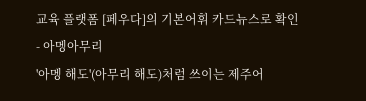교육 플랫폼 [페우다]의 기본어휘 카드뉴스로 확인
- 아멩아무리
'아멩 해도'(아무리 해도)처럼 쓰이는 제주어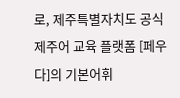로, 제주특별자치도 공식 제주어 교육 플랫폼 [페우다]의 기본어휘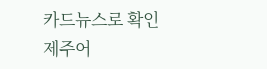카드뉴스로 확인
제주어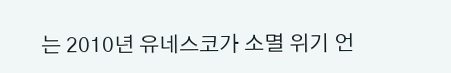는 2010년 유네스코가 소멸 위기 언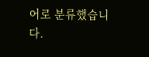어로 분류했습니다.